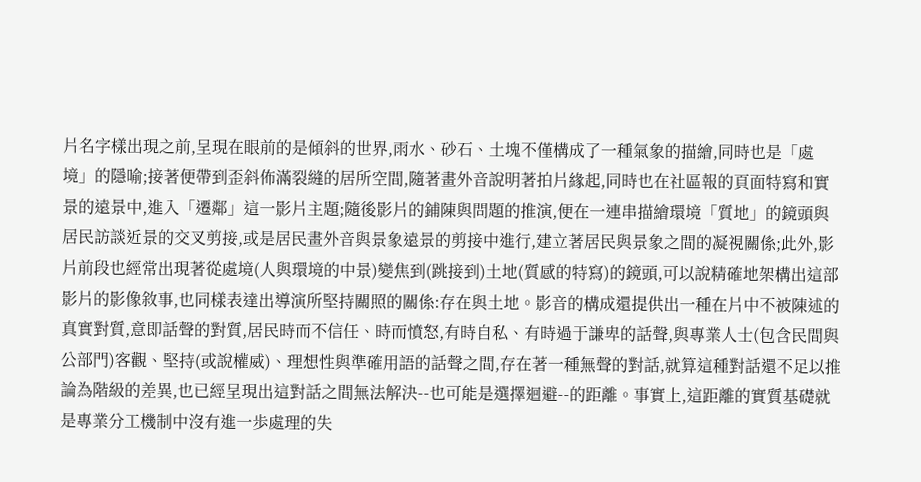片名字樣出現之前,呈現在眼前的是傾斜的世界,雨水、砂石、土塊不僅構成了一種氣象的描繪,同時也是「處境」的隱喻;接著便帶到歪斜佈滿裂縫的居所空間,隨著畫外音說明著拍片緣起,同時也在社區報的頁面特寫和實景的遠景中,進入「遷鄰」這一影片主題;隨後影片的鋪陳與問題的推演,便在一連串描繪環境「質地」的鏡頭與居民訪談近景的交叉剪接,或是居民畫外音與景象遠景的剪接中進行,建立著居民與景象之間的凝視關係;此外,影片前段也經常出現著從處境(人與環境的中景)變焦到(跳接到)土地(質感的特寫)的鏡頭,可以說精確地架構出這部影片的影像敘事,也同樣表達出導演所堅持關照的關係:存在與土地。影音的構成還提供出一種在片中不被陳述的真實對質,意即話聲的對質,居民時而不信任、時而憤怒,有時自私、有時過于謙卑的話聲,與專業人士(包含民間與公部門)客觀、堅持(或說權威)、理想性與準確用語的話聲之間,存在著一種無聲的對話,就算這種對話還不足以推論為階級的差異,也已經呈現出這對話之間無法解決--也可能是選擇迴避--的距離。事實上,這距離的實質基礎就是專業分工機制中沒有進一歩處理的失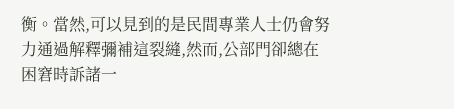衡。當然,可以見到的是民間專業人士仍會努力通過解釋彌補這裂縫,然而,公部門卻總在困窘時訴諸一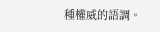種權威的語調。